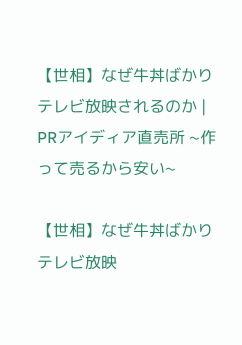【世相】なぜ牛丼ばかりテレビ放映されるのか | PRアイディア直売所 ~作って売るから安い~

【世相】なぜ牛丼ばかりテレビ放映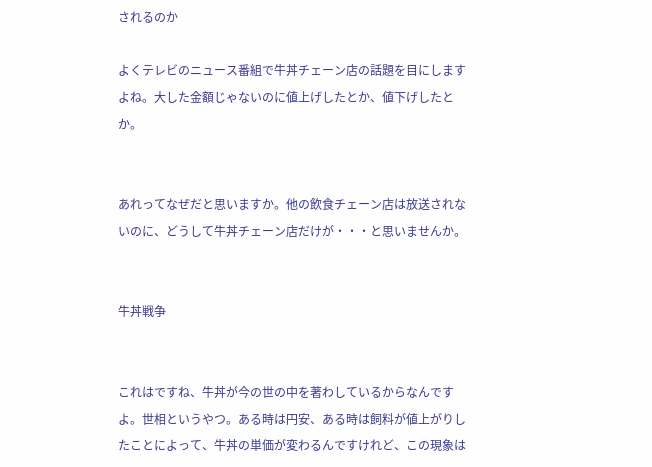されるのか

よくテレビのニュース番組で牛丼チェーン店の話題を目にしますよね。大した金額じゃないのに値上げしたとか、値下げしたとか。


あれってなぜだと思いますか。他の飲食チェーン店は放送されないのに、どうして牛丼チェーン店だけが・・・と思いませんか。


牛丼戦争


これはですね、牛丼が今の世の中を著わしているからなんですよ。世相というやつ。ある時は円安、ある時は飼料が値上がりしたことによって、牛丼の単価が変わるんですけれど、この現象は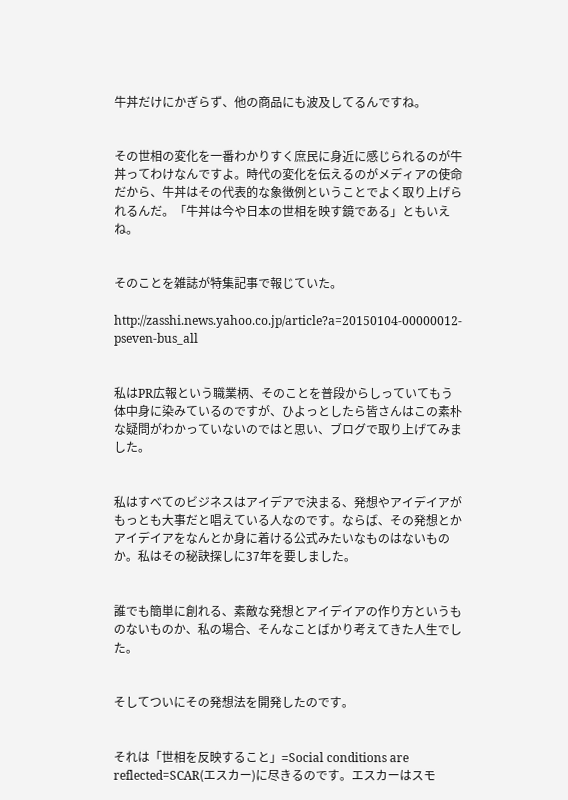牛丼だけにかぎらず、他の商品にも波及してるんですね。


その世相の変化を一番わかりすく庶民に身近に感じられるのが牛丼ってわけなんですよ。時代の変化を伝えるのがメディアの使命だから、牛丼はその代表的な象徴例ということでよく取り上げられるんだ。「牛丼は今や日本の世相を映す鏡である」ともいえね。


そのことを雑誌が特集記事で報じていた。

http://zasshi.news.yahoo.co.jp/article?a=20150104-00000012-pseven-bus_all


私はPR広報という職業柄、そのことを普段からしっていてもう体中身に染みているのですが、ひよっとしたら皆さんはこの素朴な疑問がわかっていないのではと思い、ブログで取り上げてみました。


私はすべてのビジネスはアイデアで決まる、発想やアイデイアがもっとも大事だと唱えている人なのです。ならば、その発想とかアイデイアをなんとか身に着ける公式みたいなものはないものか。私はその秘訣探しに37年を要しました。


誰でも簡単に創れる、素敵な発想とアイデイアの作り方というものないものか、私の場合、そんなことばかり考えてきた人生でした。


そしてついにその発想法を開発したのです。


それは「世相を反映すること」=Social conditions are reflected=SCAR(エスカー)に尽きるのです。エスカーはスモ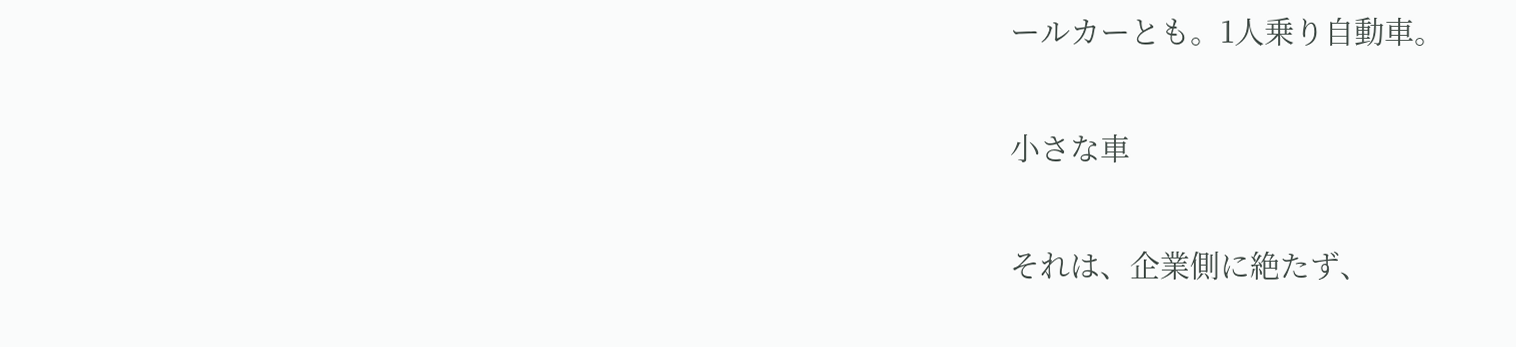ールカーとも。1人乗り自動車。


小さな車


それは、企業側に絶たず、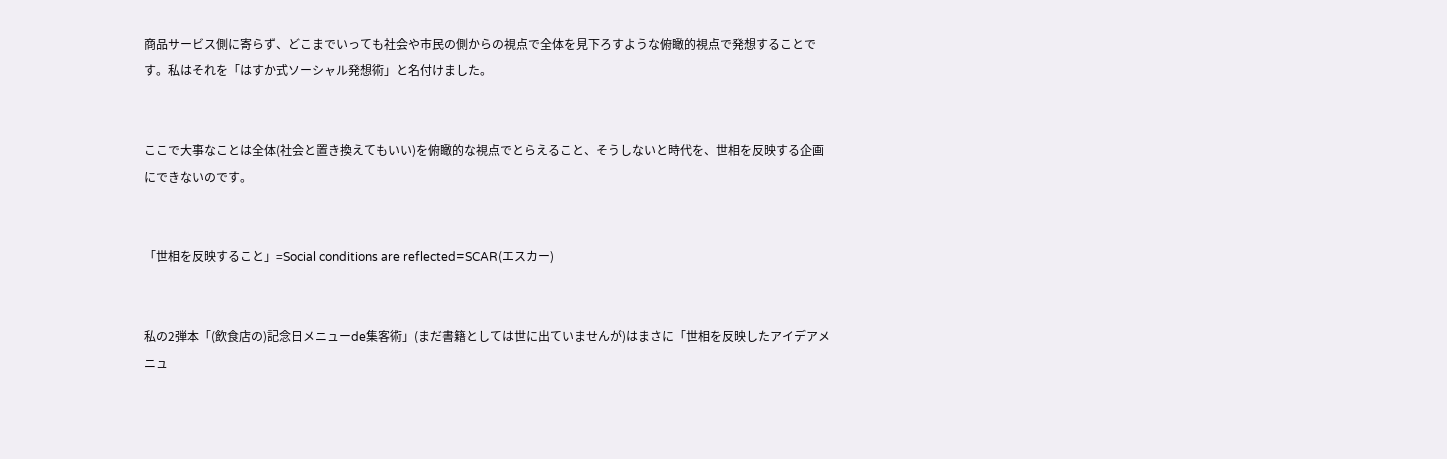商品サービス側に寄らず、どこまでいっても社会や市民の側からの視点で全体を見下ろすような俯瞰的視点で発想することです。私はそれを「はすか式ソーシャル発想術」と名付けました。


ここで大事なことは全体(社会と置き換えてもいい)を俯瞰的な視点でとらえること、そうしないと時代を、世相を反映する企画にできないのです。


「世相を反映すること」=Social conditions are reflected=SCAR(エスカー)


私の2弾本「(飲食店の)記念日メニューde集客術」(まだ書籍としては世に出ていませんが)はまさに「世相を反映したアイデアメニュ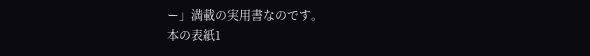ー」満載の実用書なのです。
本の表紙1